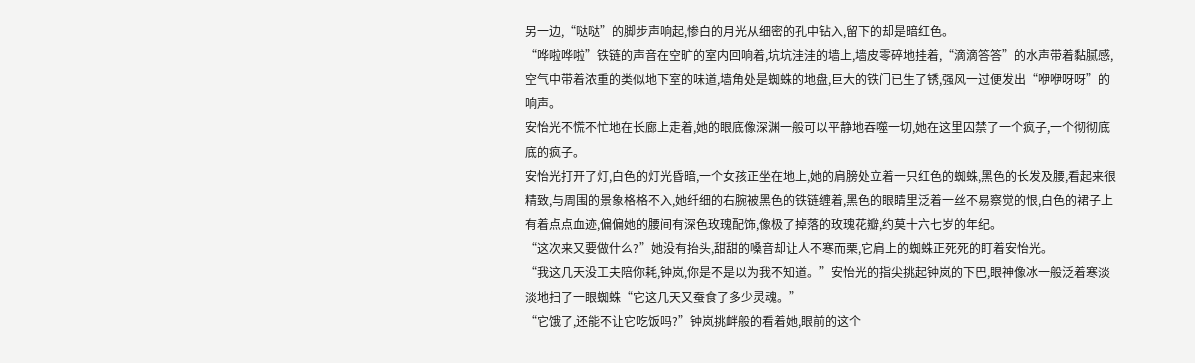另一边,“哒哒”的脚步声响起,惨白的月光从细密的孔中钻入,留下的却是暗红色。
“哗啦哗啦”铁链的声音在空旷的室内回响着,坑坑洼洼的墙上,墙皮零碎地挂着,“滴滴答答”的水声带着黏腻感,空气中带着浓重的类似地下室的味道,墙角处是蜘蛛的地盘,巨大的铁门已生了锈,强风一过便发出“咿咿呀呀”的响声。
安怡光不慌不忙地在长廊上走着,她的眼底像深渊一般可以平静地吞噬一切,她在这里囚禁了一个疯子,一个彻彻底底的疯子。
安怡光打开了灯,白色的灯光昏暗,一个女孩正坐在地上,她的肩膀处立着一只红色的蜘蛛,黑色的长发及腰,看起来很精致,与周围的景象格格不入,她纤细的右腕被黑色的铁链缠着,黑色的眼睛里泛着一丝不易察觉的恨,白色的裙子上有着点点血迹,偏偏她的腰间有深色玫瑰配饰,像极了掉落的玫瑰花瓣,约莫十六七岁的年纪。
“这次来又要做什么?”她没有抬头,甜甜的嗓音却让人不寒而栗,它肩上的蜘蛛正死死的盯着安怡光。
“我这几天没工夫陪你耗,钟岚,你是不是以为我不知道。”安怡光的指尖挑起钟岚的下巴,眼神像冰一般泛着寒淡淡地扫了一眼蜘蛛“它这几天又蚕食了多少灵魂。”
“它饿了,还能不让它吃饭吗?”钟岚挑衅般的看着她,眼前的这个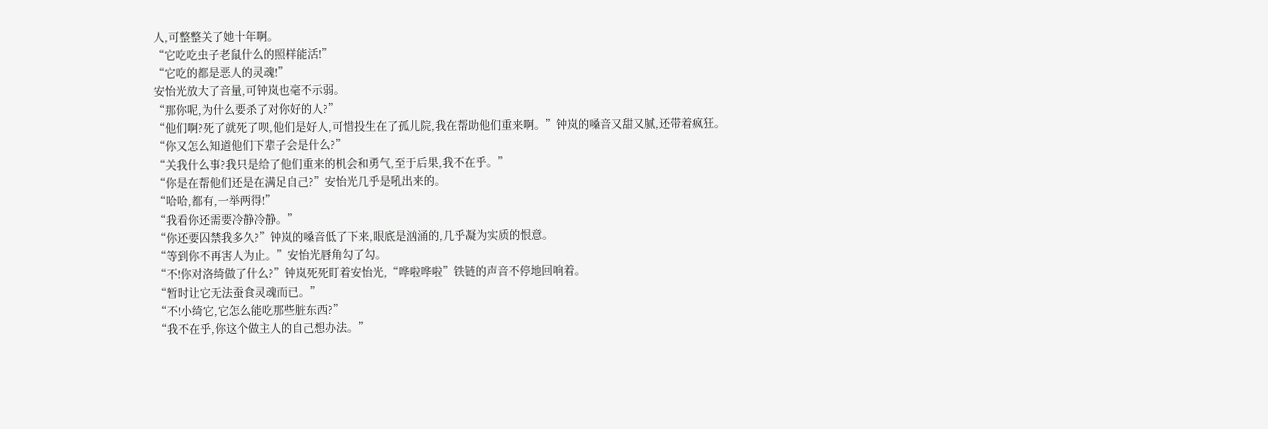人,可整整关了她十年啊。
“它吃吃虫子老鼠什么的照样能活!”
“它吃的都是恶人的灵魂!”
安怡光放大了音量,可钟岚也毫不示弱。
“那你呢,为什么要杀了对你好的人?”
“他们啊?死了就死了呗,他们是好人,可惜投生在了孤儿院,我在帮助他们重来啊。”钟岚的嗓音又甜又腻,还带着疯狂。
“你又怎么知道他们下辈子会是什么?”
“关我什么事?我只是给了他们重来的机会和勇气,至于后果,我不在乎。”
“你是在帮他们还是在满足自己?”安怡光几乎是吼出来的。
“哈哈,都有,一举两得!”
“我看你还需要冷静冷静。”
“你还要囚禁我多久?”钟岚的嗓音低了下来,眼底是汹涌的,几乎凝为实质的恨意。
“等到你不再害人为止。”安怡光唇角勾了勾。
“不!你对洛绮做了什么?”钟岚死死盯着安怡光,“哗啦哗啦”铁链的声音不停地回响着。
“暂时让它无法蚕食灵魂而已。”
“不!小绮它,它怎么能吃那些脏东西?”
“我不在乎,你这个做主人的自己想办法。”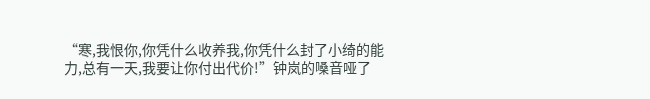“寒,我恨你,你凭什么收养我,你凭什么封了小绮的能力,总有一天,我要让你付出代价!”钟岚的嗓音哑了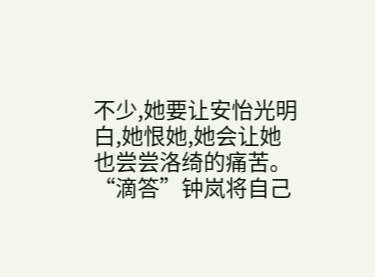不少,她要让安怡光明白,她恨她,她会让她也尝尝洛绮的痛苦。
“滴答”钟岚将自己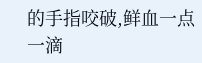的手指咬破,鲜血一点一滴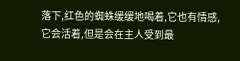落下,红色的蜘蛛缓缓地喝着,它也有情感,它会活着,但是会在主人受到最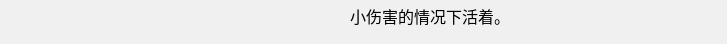小伤害的情况下活着。